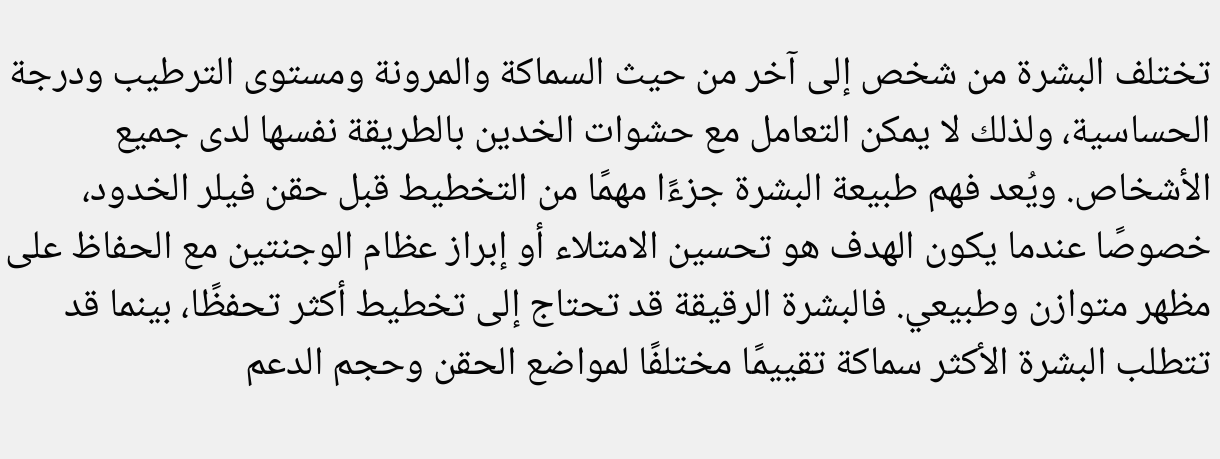تختلف البشرة من شخص إلى آخر من حيث السماكة والمرونة ومستوى الترطيب ودرجة الحساسية، ولذلك لا يمكن التعامل مع حشوات الخدين بالطريقة نفسها لدى جميع الأشخاص. ويُعد فهم طبيعة البشرة جزءًا مهمًا من التخطيط قبل حقن فيلر الخدود، خصوصًا عندما يكون الهدف هو تحسين الامتلاء أو إبراز عظام الوجنتين مع الحفاظ على مظهر متوازن وطبيعي. فالبشرة الرقيقة قد تحتاج إلى تخطيط أكثر تحفظًا، بينما قد تتطلب البشرة الأكثر سماكة تقييمًا مختلفًا لمواضع الحقن وحجم الدعم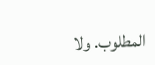المطلوب. ولا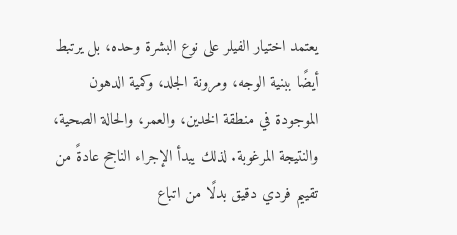يعتمد اختيار الفيلر على نوع البشرة وحده، بل يرتبط أيضًا ببنية الوجه، ومرونة الجلد، وكمية الدهون الموجودة في منطقة الخدين، والعمر، والحالة الصحية، والنتيجة المرغوبة. لذلك يبدأ الإجراء الناجح عادةً من تقييم فردي دقيق بدلًا من اتباع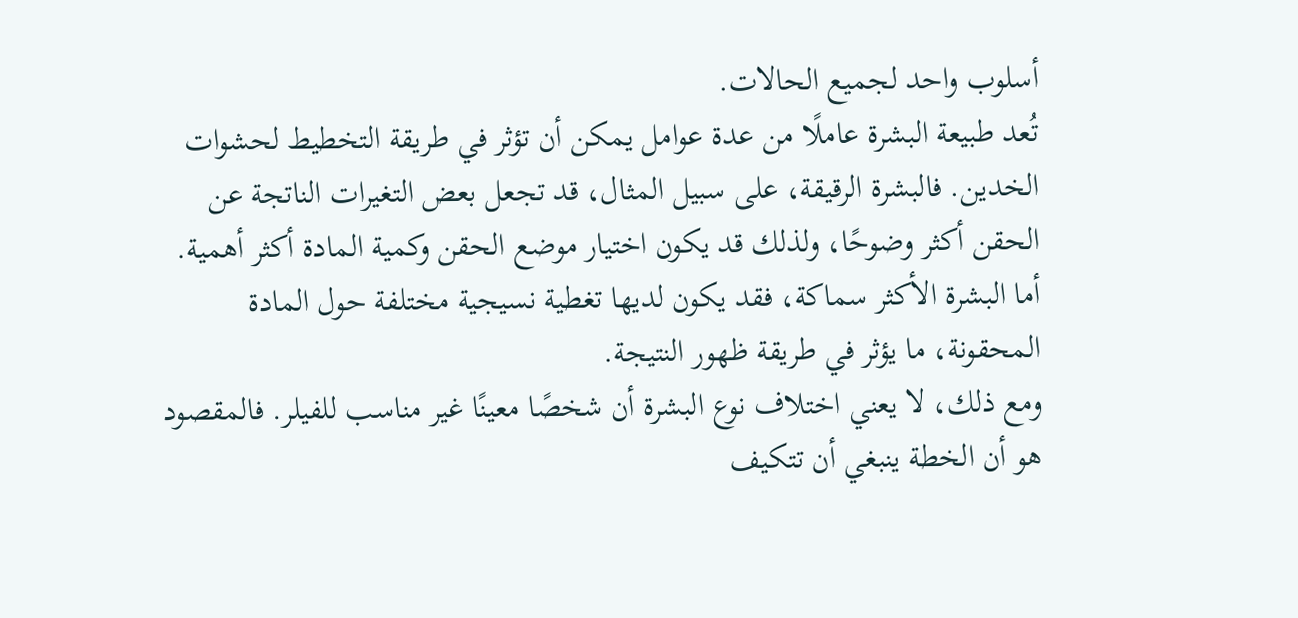أسلوب واحد لجميع الحالات.
تُعد طبيعة البشرة عاملًا من عدة عوامل يمكن أن تؤثر في طريقة التخطيط لحشوات الخدين. فالبشرة الرقيقة، على سبيل المثال، قد تجعل بعض التغيرات الناتجة عن الحقن أكثر وضوحًا، ولذلك قد يكون اختيار موضع الحقن وكمية المادة أكثر أهمية. أما البشرة الأكثر سماكة، فقد يكون لديها تغطية نسيجية مختلفة حول المادة المحقونة، ما يؤثر في طريقة ظهور النتيجة.
ومع ذلك، لا يعني اختلاف نوع البشرة أن شخصًا معينًا غير مناسب للفيلر. فالمقصود هو أن الخطة ينبغي أن تتكيف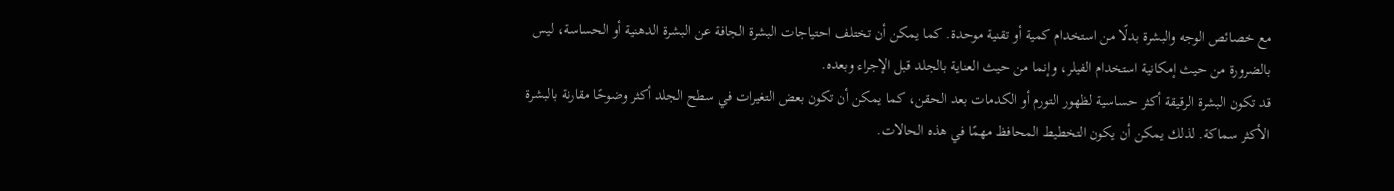مع خصائص الوجه والبشرة بدلًا من استخدام كمية أو تقنية موحدة. كما يمكن أن تختلف احتياجات البشرة الجافة عن البشرة الدهنية أو الحساسة، ليس بالضرورة من حيث إمكانية استخدام الفيلر، وإنما من حيث العناية بالجلد قبل الإجراء وبعده.
قد تكون البشرة الرقيقة أكثر حساسية لظهور التورم أو الكدمات بعد الحقن، كما يمكن أن تكون بعض التغيرات في سطح الجلد أكثر وضوحًا مقارنة بالبشرة الأكثر سماكة. لذلك يمكن أن يكون التخطيط المحافظ مهمًا في هذه الحالات.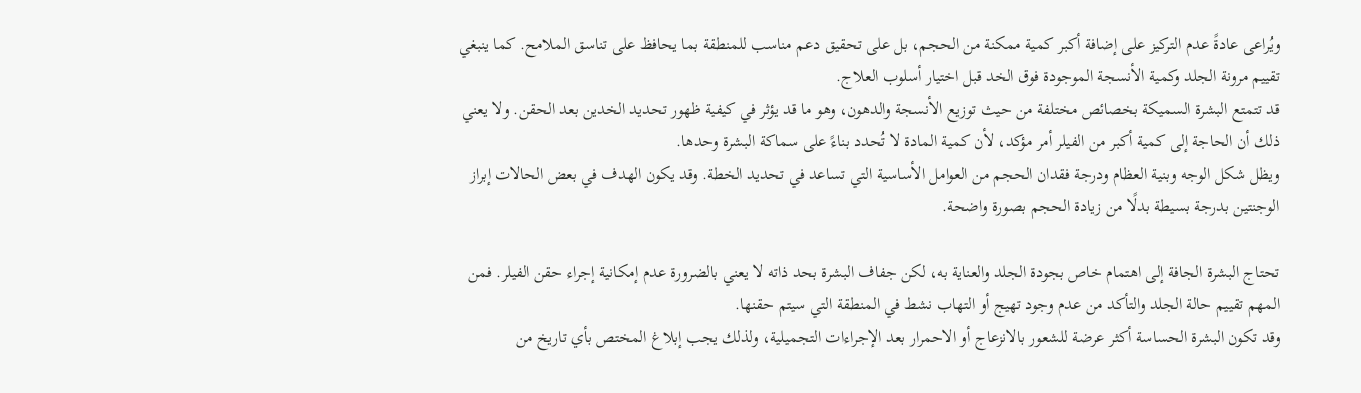ويُراعى عادةً عدم التركيز على إضافة أكبر كمية ممكنة من الحجم، بل على تحقيق دعم مناسب للمنطقة بما يحافظ على تناسق الملامح. كما ينبغي تقييم مرونة الجلد وكمية الأنسجة الموجودة فوق الخد قبل اختيار أسلوب العلاج.
قد تتمتع البشرة السميكة بخصائص مختلفة من حيث توزيع الأنسجة والدهون، وهو ما قد يؤثر في كيفية ظهور تحديد الخدين بعد الحقن. ولا يعني ذلك أن الحاجة إلى كمية أكبر من الفيلر أمر مؤكد، لأن كمية المادة لا تُحدد بناءً على سماكة البشرة وحدها.
ويظل شكل الوجه وبنية العظام ودرجة فقدان الحجم من العوامل الأساسية التي تساعد في تحديد الخطة. وقد يكون الهدف في بعض الحالات إبراز الوجنتين بدرجة بسيطة بدلًا من زيادة الحجم بصورة واضحة.

تحتاج البشرة الجافة إلى اهتمام خاص بجودة الجلد والعناية به، لكن جفاف البشرة بحد ذاته لا يعني بالضرورة عدم إمكانية إجراء حقن الفيلر. فمن المهم تقييم حالة الجلد والتأكد من عدم وجود تهيج أو التهاب نشط في المنطقة التي سيتم حقنها.
وقد تكون البشرة الحساسة أكثر عرضة للشعور بالانزعاج أو الاحمرار بعد الإجراءات التجميلية، ولذلك يجب إبلاغ المختص بأي تاريخ من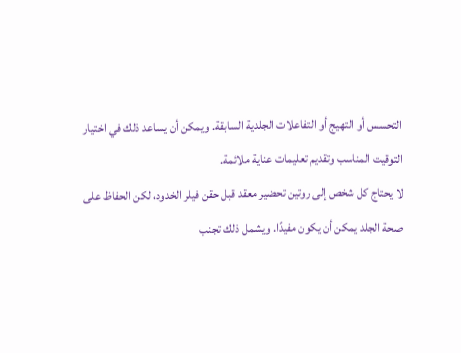التحسس أو التهيج أو التفاعلات الجلدية السابقة. ويمكن أن يساعد ذلك في اختيار التوقيت المناسب وتقديم تعليمات عناية ملائمة.
لا يحتاج كل شخص إلى روتين تحضير معقد قبل حقن فيلر الخدود، لكن الحفاظ على صحة الجلد يمكن أن يكون مفيدًا. ويشمل ذلك تجنب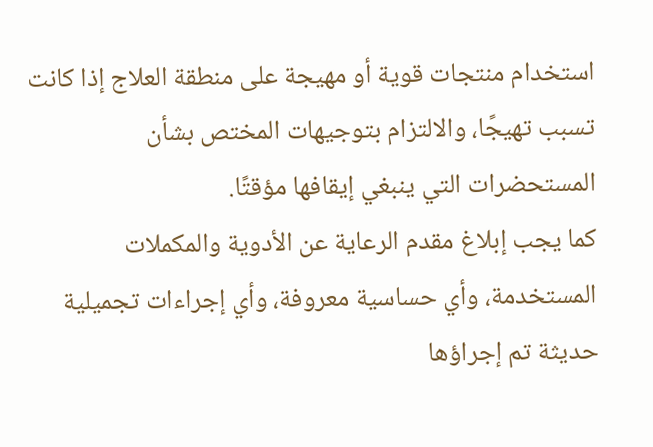استخدام منتجات قوية أو مهيجة على منطقة العلاج إذا كانت تسبب تهيجًا، والالتزام بتوجيهات المختص بشأن المستحضرات التي ينبغي إيقافها مؤقتًا.
كما يجب إبلاغ مقدم الرعاية عن الأدوية والمكملات المستخدمة، وأي حساسية معروفة، وأي إجراءات تجميلية حديثة تم إجراؤها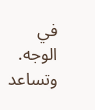في الوجه. وتساعد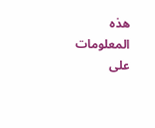هذه المعلومات على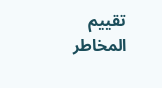تقييم المخاطر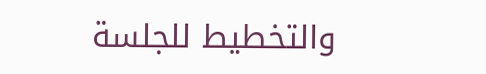والتخطيط للجلسة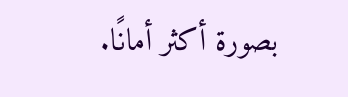بصورة أكثر أمانًا.